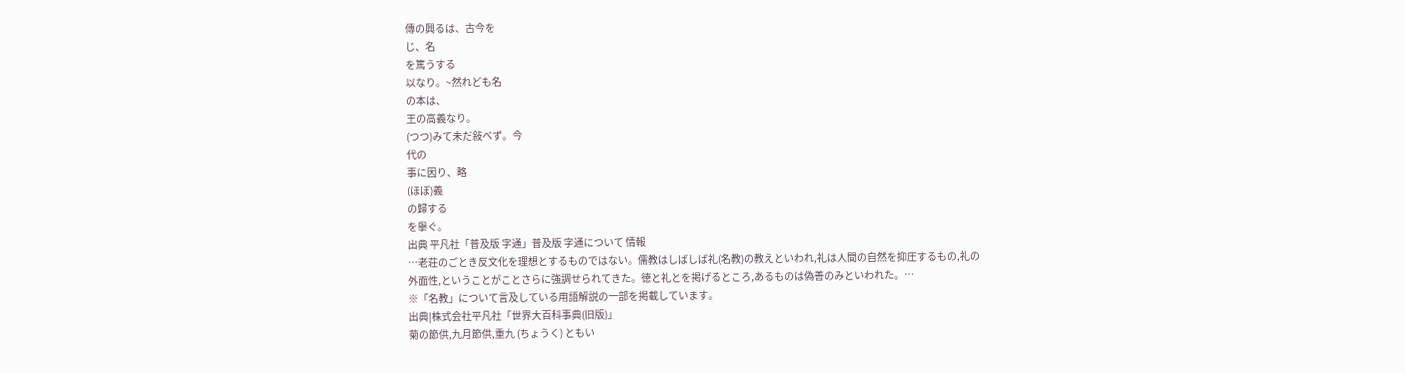傳の興るは、古今を
じ、名
を篤うする
以なり。~然れども名
の本は、
王の高義なり。
(つつ)みて未だ敍べず。今
代の
事に因り、略
(ほぼ)義
の歸する
を擧ぐ。
出典 平凡社「普及版 字通」普及版 字通について 情報
…老荘のごとき反文化を理想とするものではない。儒教はしばしば礼(名教)の教えといわれ,礼は人間の自然を抑圧するもの,礼の外面性,ということがことさらに強調せられてきた。徳と礼とを掲げるところ,あるものは偽善のみといわれた。…
※「名教」について言及している用語解説の一部を掲載しています。
出典|株式会社平凡社「世界大百科事典(旧版)」
菊の節供,九月節供,重九 (ちょうく) ともい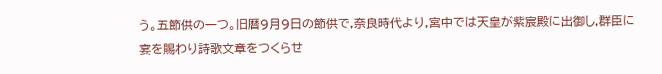う。五節供の一つ。旧暦9月9日の節供で,奈良時代より,宮中では天皇が紫宸殿に出御し,群臣に宴を賜わり詩歌文章をつくらせ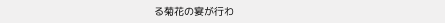る菊花の宴が行わ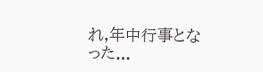れ,年中行事となった...